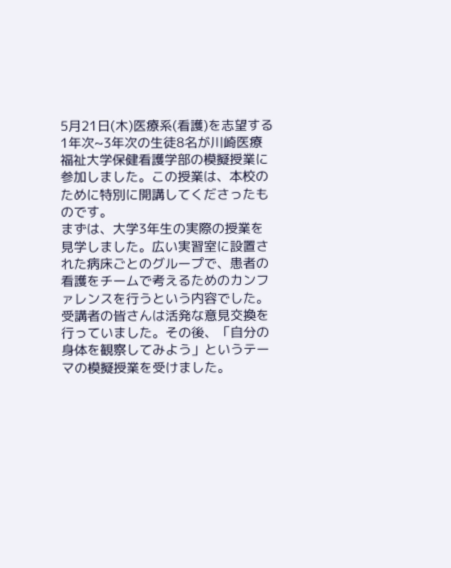5月21日(木)医療系(看護)を志望する1年次~3年次の生徒8名が川崎医療福祉大学保健看護学部の模擬授業に参加しました。この授業は、本校のために特別に開講してくださったものです。
まずは、大学3年生の実際の授業を見学しました。広い実習室に設置された病床ごとのグループで、患者の看護をチームで考えるためのカンファレンスを行うという内容でした。受講者の皆さんは活発な意見交換を行っていました。その後、「自分の身体を観察してみよう」というテーマの模擬授業を受けました。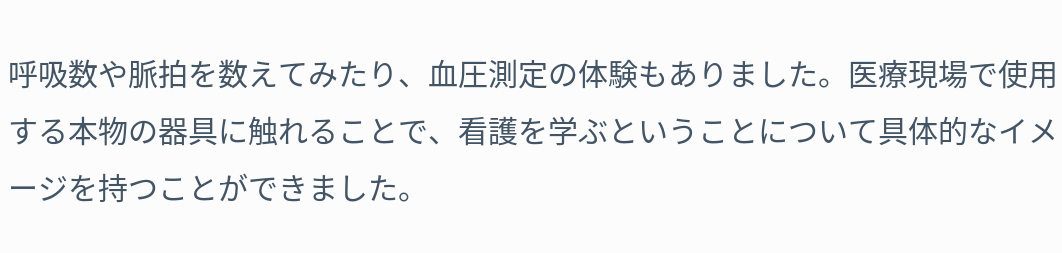呼吸数や脈拍を数えてみたり、血圧測定の体験もありました。医療現場で使用する本物の器具に触れることで、看護を学ぶということについて具体的なイメージを持つことができました。